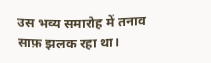उस भव्य समारोह में तनाव साफ़ झलक रहा था।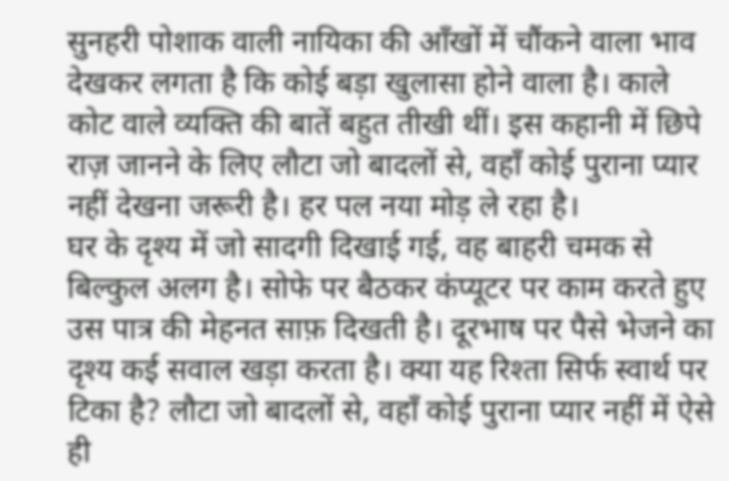सुनहरी पोशाक वाली नायिका की आँखों में चौंकने वाला भाव देखकर लगता है कि कोई बड़ा खुलासा होने वाला है। काले कोट वाले व्यक्ति की बातें बहुत तीखी थीं। इस कहानी में छिपे राज़ जानने के लिए लौटा जो बादलों से, वहाँ कोई पुराना प्यार नहीं देखना जरूरी है। हर पल नया मोड़ ले रहा है।
घर के दृश्य में जो सादगी दिखाई गई, वह बाहरी चमक से बिल्कुल अलग है। सोफे पर बैठकर कंप्यूटर पर काम करते हुए उस पात्र की मेहनत साफ़ दिखती है। दूरभाष पर पैसे भेजने का दृश्य कई सवाल खड़ा करता है। क्या यह रिश्ता सिर्फ स्वार्थ पर टिका है? लौटा जो बादलों से, वहाँ कोई पुराना प्यार नहीं में ऐसे ही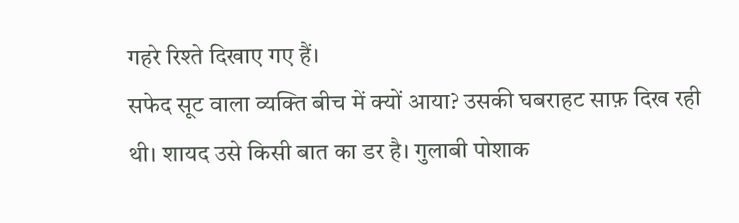गहरे रिश्ते दिखाए गए हैं।
सफेद सूट वाला व्यक्ति बीच में क्यों आया? उसकी घबराहट साफ़ दिख रही थी। शायद उसे किसी बात का डर है। गुलाबी पोशाक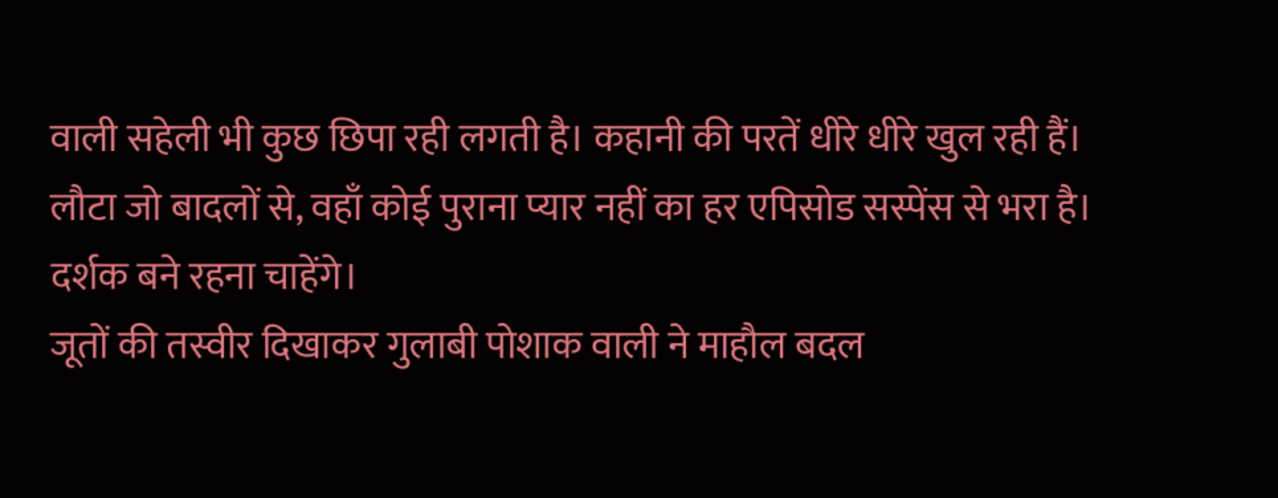वाली सहेली भी कुछ छिपा रही लगती है। कहानी की परतें धीरे धीरे खुल रही हैं। लौटा जो बादलों से, वहाँ कोई पुराना प्यार नहीं का हर एपिसोड सस्पेंस से भरा है। दर्शक बने रहना चाहेंगे।
जूतों की तस्वीर दिखाकर गुलाबी पोशाक वाली ने माहौल बदल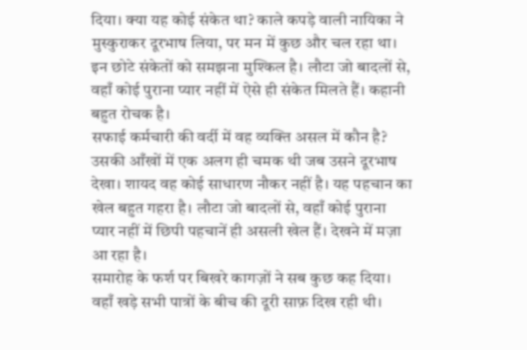दिया। क्या यह कोई संकेत था? काले कपड़े वाली नायिका ने मुस्कुराकर दूरभाष लिया, पर मन में कुछ और चल रहा था। इन छोटे संकेतों को समझना मुश्किल है। लौटा जो बादलों से, वहाँ कोई पुराना प्यार नहीं में ऐसे ही संकेत मिलते हैं। कहानी बहुत रोचक है।
सफाई कर्मचारी की वर्दी में वह व्यक्ति असल में कौन है? उसकी आँखों में एक अलग ही चमक थी जब उसने दूरभाष देखा। शायद वह कोई साधारण नौकर नहीं है। यह पहचान का खेल बहुत गहरा है। लौटा जो बादलों से, वहाँ कोई पुराना प्यार नहीं में छिपी पहचानें ही असली खेल हैं। देखने में मज़ा आ रहा है।
समारोह के फर्श पर बिखरे कागज़ों ने सब कुछ कह दिया। वहाँ खड़े सभी पात्रों के बीच की दूरी साफ़ दिख रही थी।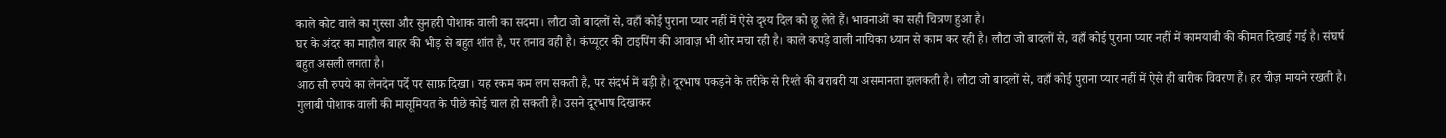काले कोट वाले का गुस्सा और सुनहरी पोशाक वाली का सदमा। लौटा जो बादलों से, वहाँ कोई पुराना प्यार नहीं में ऐसे दृश्य दिल को छू लेते हैं। भावनाओं का सही चित्रण हुआ है।
घर के अंदर का माहौल बाहर की भीड़ से बहुत शांत है, पर तनाव वही है। कंप्यूटर की टाइपिंग की आवाज़ भी शोर मचा रही है। काले कपड़े वाली नायिका ध्यान से काम कर रही है। लौटा जो बादलों से, वहाँ कोई पुराना प्यार नहीं में कामयाबी की कीमत दिखाई गई है। संघर्ष बहुत असली लगता है।
आठ सौ रुपये का लेनदेन पर्दे पर साफ़ दिखा। यह रकम कम लग सकती है, पर संदर्भ में बड़ी है। दूरभाष पकड़ने के तरीके से रिश्ते की बराबरी या असमानता झलकती है। लौटा जो बादलों से, वहाँ कोई पुराना प्यार नहीं में ऐसे ही बारीक विवरण हैं। हर चीज़ मायने रखती है।
गुलाबी पोशाक वाली की मासूमियत के पीछे कोई चाल हो सकती है। उसने दूरभाष दिखाकर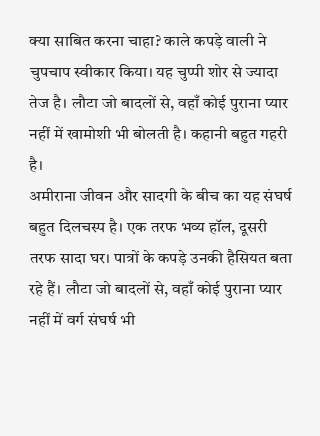क्या साबित करना चाहा? काले कपड़े वाली ने चुपचाप स्वीकार किया। यह चुप्पी शोर से ज्यादा तेज है। लौटा जो बादलों से, वहाँ कोई पुराना प्यार नहीं में खामोशी भी बोलती है। कहानी बहुत गहरी है।
अमीराना जीवन और सादगी के बीच का यह संघर्ष बहुत दिलचस्प है। एक तरफ भव्य हॉल, दूसरी तरफ सादा घर। पात्रों के कपड़े उनकी हैसियत बता रहे हैं। लौटा जो बादलों से, वहाँ कोई पुराना प्यार नहीं में वर्ग संघर्ष भी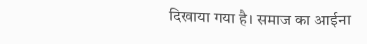दिखाया गया है। समाज का आईना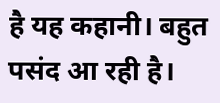है यह कहानी। बहुत पसंद आ रही है।